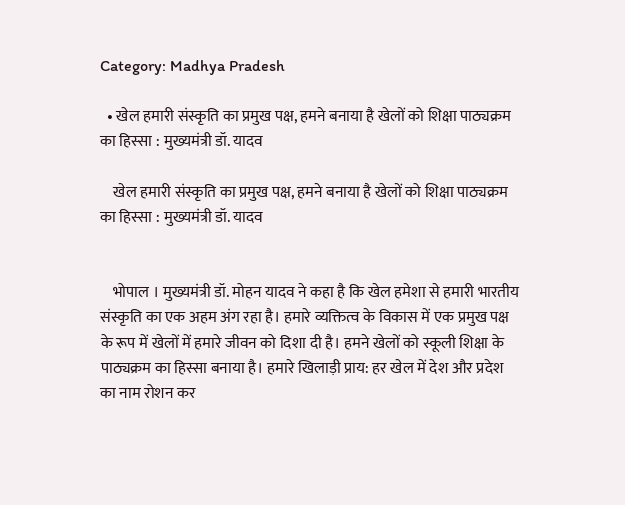Category: Madhya Pradesh

  • खेल हमारी संस्कृति का प्रमुख पक्ष, हमने बनाया है खेलों को शिक्षा पाठ्यक्रम का हिस्सा : मुख्यमंत्री डॉ. यादव

    खेल हमारी संस्कृति का प्रमुख पक्ष, हमने बनाया है खेलों को शिक्षा पाठ्यक्रम का हिस्सा : मुख्यमंत्री डॉ. यादव


    भोपाल । मुख्यमंत्री डॉ. मोहन यादव ने कहा है कि खेल हमेशा से हमारी भारतीय संस्कृति का एक अहम अंग रहा है। हमारे व्यक्तित्व के विकास में एक प्रमुख पक्ष के रूप में खेलों में हमारे जीवन को दिशा दी है। हमने खेलों को स्कूली शिक्षा के पाठ्यक्रम का हिस्सा बनाया है। हमारे खिलाड़ी प्राय: हर खेल में देश और प्रदेश का नाम रोशन कर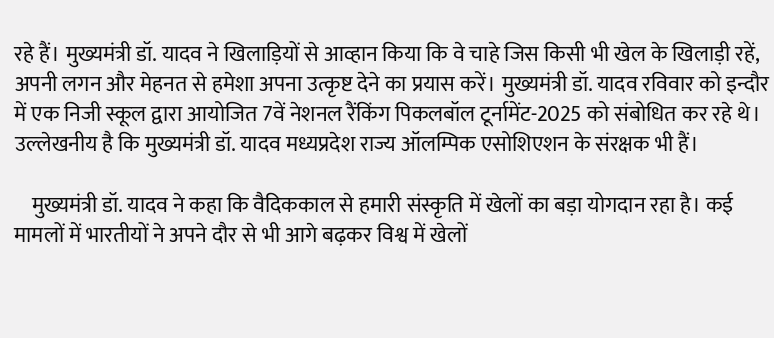रहे हैं। मुख्यमंत्री डॉ. यादव ने खिलाड़ियों से आव्हान किया कि वे चाहे जिस किसी भी खेल के खिलाड़ी रहें, अपनी लगन और मेहनत से हमेशा अपना उत्कृष्ट देने का प्रयास करें। मुख्यमंत्री डॉ. यादव रविवार को इन्दौर में एक निजी स्कूल द्वारा आयोजित 7वें नेशनल रैंकिंग पिकलबॉल टूर्नामेंट-2025 को संबोधित कर रहे थे। उल्लेखनीय है कि मुख्यमंत्री डॉ. यादव मध्यप्रदेश राज्य ऑलम्पिक एसोशिएशन के संरक्षक भी हैं।

    मुख्यमंत्री डॉ. यादव ने कहा कि वैदिककाल से हमारी संस्कृति में खेलों का बड़ा योगदान रहा है। कई मामलों में भारतीयों ने अपने दौर से भी आगे बढ़कर विश्व में खेलों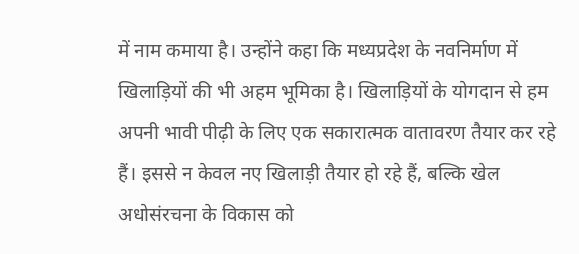में नाम कमाया है। उन्होंने कहा कि मध्यप्रदेश के नवनिर्माण में खिलाड़ियों की भी अहम भूमिका है। खिलाड़ियों के योगदान से हम अपनी भावी पीढ़ी के लिए एक सकारात्मक वातावरण तैयार कर रहे हैं। इससे न केवल नए खिलाड़ी तैयार हो रहे हैं, बल्कि खेल अधोसंरचना के विकास को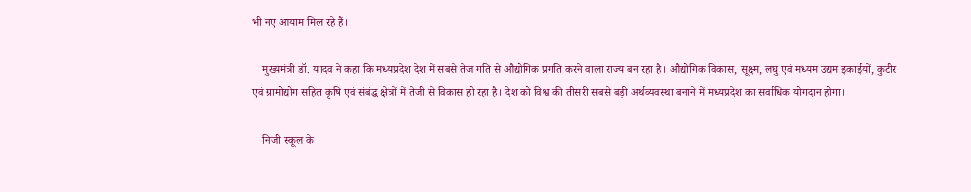भी नए आयाम मिल रहे हैं।

    मुख्यमंत्री डॉ. यादव ने कहा कि मध्यप्रदेश देश में सबसे तेज गति से औद्योगिक प्रगति करने वाला राज्य बन रहा है। औद्योगिक विकास, सूक्ष्म, लघु एवं मध्यम उद्यम इकाईयों, कुटीर एवं ग्रामोद्योग सहित कृषि एवं संबंद्ध क्षेत्रों में तेजी से विकास हो रहा है। देश को विश्व की तीसरी सबसे बड़ी अर्थव्यवस्था बनाने में मध्यप्रदेश का सर्वाधिक योगदान होगा।

    निजी स्कूल के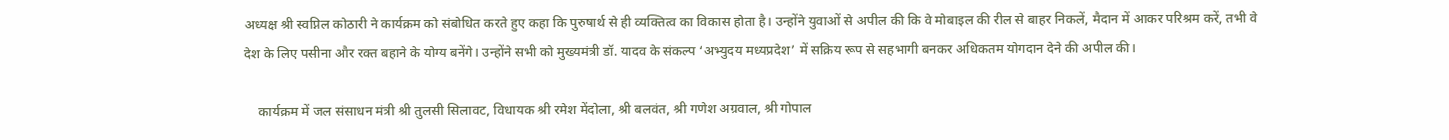अध्यक्ष श्री स्वप्निल कोठारी ने कार्यक्रम को संबोधित करते हुए कहा कि पुरुषार्थ से ही व्यक्तित्व का विकास होता है। उन्होंने युवाओं से अपील की कि वे मोबाइल की रील से बाहर निकलें, मैदान में आकर परिश्रम करें, तभी वे देश के लिए पसीना और रक्त बहाने के योग्य बनेंगे। उन्होंने सभी को मुख्यमंत्री डॉ. यादव के संकल्प ‘अभ्युदय मध्यप्रदेश’ में सक्रिय रूप से सहभागी बनकर अधिकतम योगदान देने की अपील की।

    कार्यक्रम में जल संसाधन मंत्री श्री तुलसी सिलावट, विधायक श्री रमेश मेंदोला, श्री बलवंत, श्री गणेश अग्रवाल, श्री गोपाल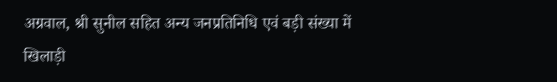अग्रवाल, श्री सुनील सहित अन्य जनप्रतिनिधि एवं बड़ी संख्या में खिलाड़ी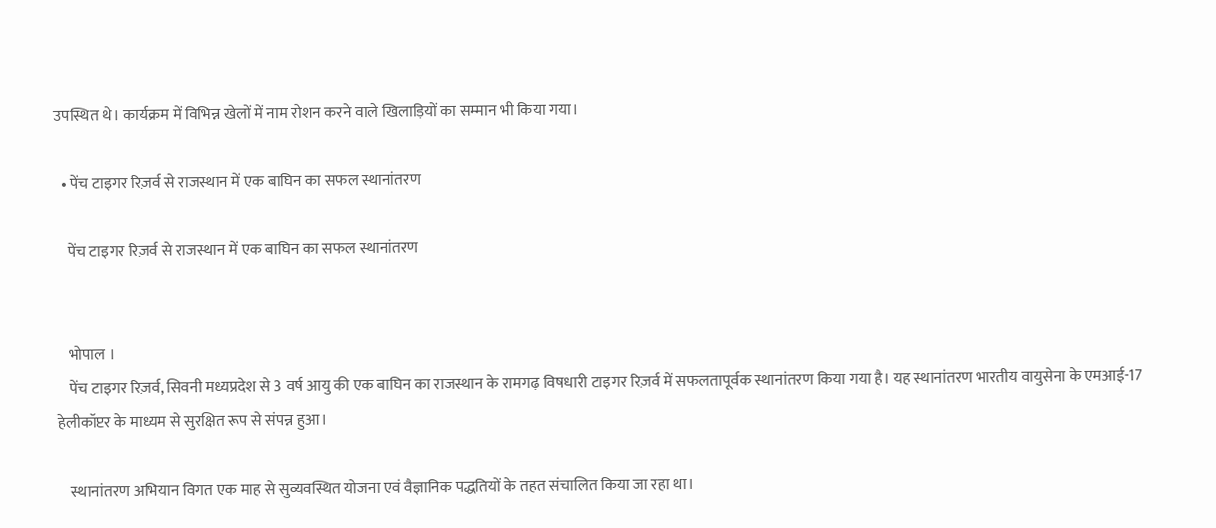उपस्थित थे। कार्यक्रम में विभिन्न खेलों में नाम रोशन करने वाले खिलाड़ियों का सम्मान भी किया गया।

  • पेंच टाइगर रिज़र्व से राजस्थान में एक बाघिन का सफल स्थानांतरण

    पेंच टाइगर रिज़र्व से राजस्थान में एक बाघिन का सफल स्थानांतरण


    भोपाल ।
    पेंच टाइगर रिज़र्व, सिवनी मध्यप्रदेश से 3 वर्ष आयु की एक बाघिन का राजस्थान के रामगढ़ विषधारी टाइगर रिज़र्व में सफलतापूर्वक स्थानांतरण किया गया है। यह स्थानांतरण भारतीय वायुसेना के एमआई-17 हेलीकॉप्टर के माध्यम से सुरक्षित रूप से संपन्न हुआ।

    स्थानांतरण अभियान विगत एक माह से सुव्यवस्थित योजना एवं वैज्ञानिक पद्धतियों के तहत संचालित किया जा रहा था।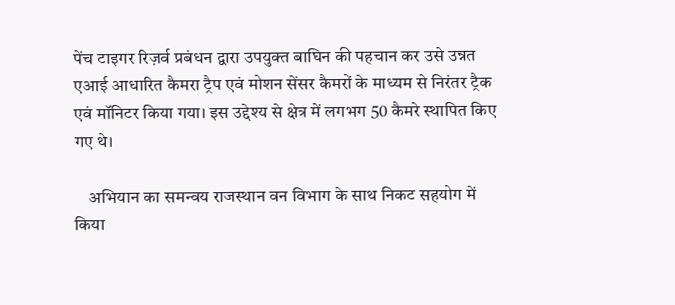पेंच टाइगर रिज़र्व प्रबंधन द्वारा उपयुक्त बाघिन की पहचान कर उसे उन्नत एआई आधारित कैमरा ट्रैप एवं मोशन सेंसर कैमरों के माध्यम से निरंतर ट्रैक एवं मॉनिटर किया गया। इस उद्देश्य से क्षेत्र में लगभग 50 कैमरे स्थापित किए गए थे।

    अभियान का समन्वय राजस्थान वन विभाग के साथ निकट सहयोग में किया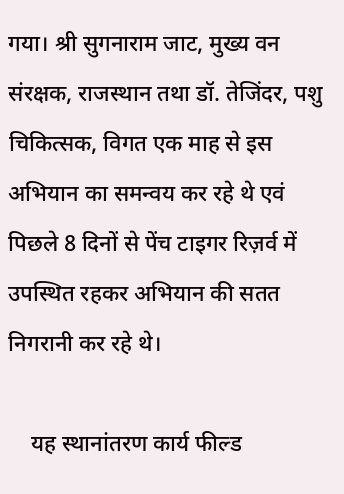गया। श्री सुगनाराम जाट, मुख्य वन संरक्षक, राजस्थान तथा डॉ. तेजिंदर, पशु चिकित्सक, विगत एक माह से इस अभियान का समन्वय कर रहे थे एवं पिछले 8 दिनों से पेंच टाइगर रिज़र्व में उपस्थित रहकर अभियान की सतत निगरानी कर रहे थे।

    यह स्थानांतरण कार्य फील्ड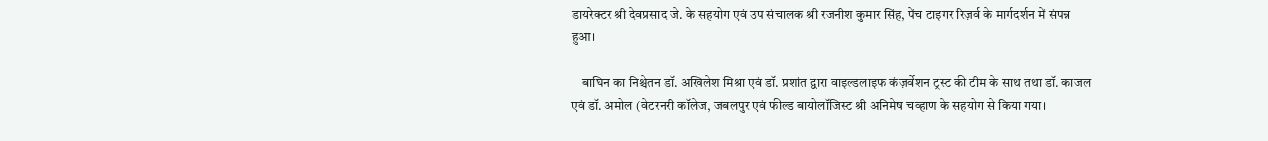डायरेक्टर श्री देवप्रसाद जे. के सहयोग एवं उप संचालक श्री रजनीश कुमार सिंह, पेंच टाइगर रिज़र्व के मार्गदर्शन में संपन्न हुआ।

    बाघिन का निश्चेतन डॉ. अखिलेश मिश्रा एवं डॉ. प्रशांत द्वारा वाइल्डलाइफ कंज़र्वेशन ट्रस्ट की टीम के साथ तथा डॉ. काजल एवं डॉ. अमोल (वेटरनरी कॉलेज, जबलपुर एवं फील्ड बायोलॉजिस्ट श्री अनिमेष चव्हाण के सहयोग से किया गया।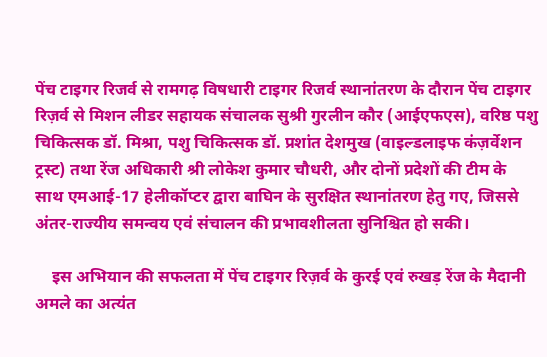पेंच टाइगर रिजर्व से रामगढ़ विषधारी टाइगर रिजर्व स्थानांतरण के दौरान पेंच टाइगर रिज़र्व से मिशन लीडर सहायक संचालक सुश्री गुरलीन कौर (आईएफएस), वरिष्ठ पशु चिकित्सक डॉ. मिश्रा, पशु चिकित्सक डॉ. प्रशांत देशमुख (वाइल्डलाइफ कंज़र्वेशन ट्रस्ट) तथा रेंज अधिकारी श्री लोकेश कुमार चौधरी, और दोनों प्रदेशों की टीम के साथ एमआई-17 हेलीकॉप्टर द्वारा बाघिन के सुरक्षित स्थानांतरण हेतु गए, जिससे अंतर-राज्यीय समन्वय एवं संचालन की प्रभावशीलता सुनिश्चित हो सकी।

    इस अभियान की सफलता में पेंच टाइगर रिज़र्व के कुरई एवं रुखड़ रेंज के मैदानी अमले का अत्यंत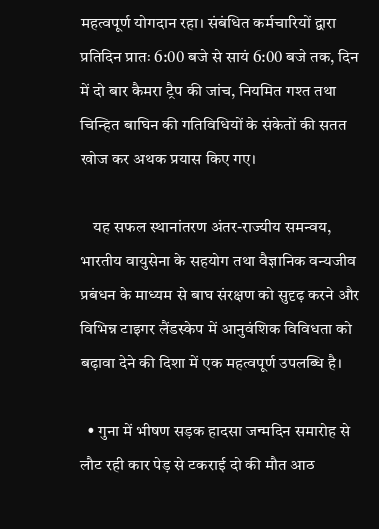महत्वपूर्ण योगदान रहा। संबंधित कर्मचारियों द्वारा प्रतिदिन प्रातः 6:00 बजे से सायं 6:00 बजे तक, दिन में दो बार कैमरा ट्रैप की जांच, नियमित गश्त तथा चिन्हित बाघिन की गतिविधियों के संकेतों की सतत खोज कर अथक प्रयास किए गए।

    यह सफल स्थानांतरण अंतर-राज्यीय समन्वय, भारतीय वायुसेना के सहयोग तथा वैज्ञानिक वन्यजीव प्रबंधन के माध्यम से बाघ संरक्षण को सुदृढ़ करने और विभिन्न टाइगर लैंडस्केप में आनुवंशिक विविधता को बढ़ावा देने की दिशा में एक महत्वपूर्ण उपलब्धि है।

  • गुना में भीषण सड़क हादसा जन्मदिन समारोह से लौट रही कार पेड़ से टकराई दो की मौत आठ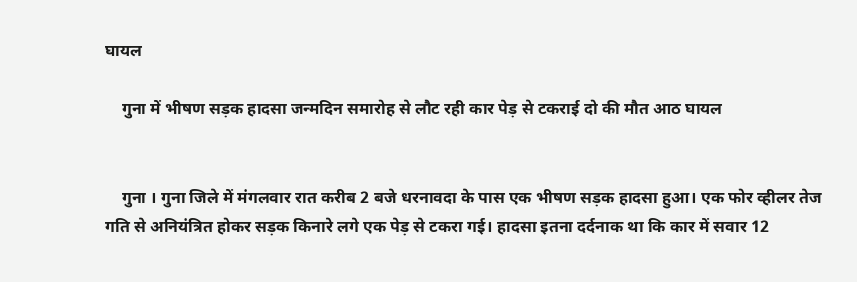घायल

    गुना में भीषण सड़क हादसा जन्मदिन समारोह से लौट रही कार पेड़ से टकराई दो की मौत आठ घायल


    गुना । गुना जिले में मंगलवार रात करीब 2 बजे धरनावदा के पास एक भीषण सड़क हादसा हुआ। एक फोर व्हीलर तेज गति से अनियंत्रित होकर सड़क किनारे लगे एक पेड़ से टकरा गई। हादसा इतना दर्दनाक था कि कार में सवार 12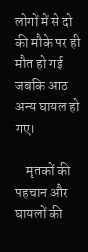लोगों में से दो की मौके पर ही मौत हो गई जबकि आठ अन्य घायल हो गए।

    मृतकों की पहचान और घायलों की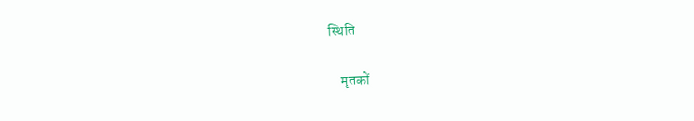स्थिति

    मृतकों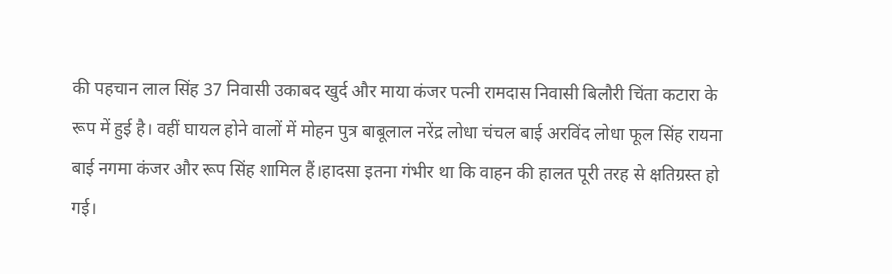की पहचान लाल सिंह 37 निवासी उकाबद खुर्द और माया कंजर पत्नी रामदास निवासी बिलौरी चिंता कटारा के रूप में हुई है। वहीं घायल होने वालों में मोहन पुत्र बाबूलाल नरेंद्र लोधा चंचल बाई अरविंद लोधा फूल सिंह रायना बाई नगमा कंजर और रूप सिंह शामिल हैं।हादसा इतना गंभीर था कि वाहन की हालत पूरी तरह से क्षतिग्रस्त हो गई।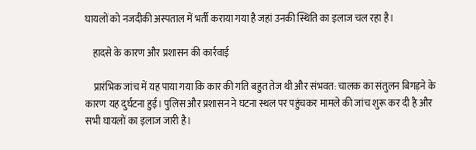घायलों को नजदीकी अस्पताल में भर्ती कराया गया है जहां उनकी स्थिति का इलाज चल रहा है।

    हादसे के कारण और प्रशासन की कार्रवाई

    प्रारंभिक जांच में यह पाया गया कि कार की गति बहुत तेज थी और संभवत: चालक का संतुलन बिगड़ने के कारण यह दुर्घटना हुई। पुलिस और प्रशासन ने घटना स्थल पर पहुंचकर मामले की जांच शुरू कर दी है और सभी घायलों का इलाज जारी है।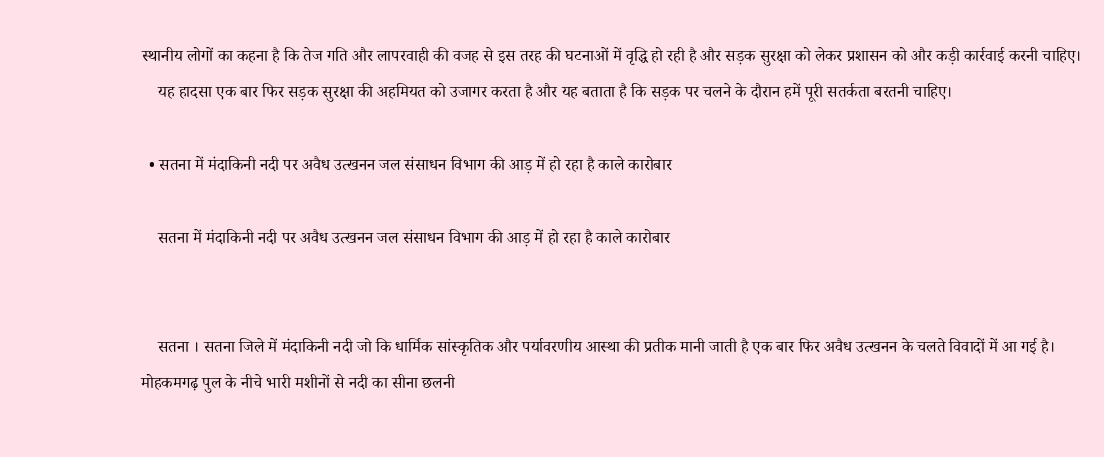स्थानीय लोगों का कहना है कि तेज गति और लापरवाही की वजह से इस तरह की घटनाओं में वृद्धि हो रही है और सड़क सुरक्षा को लेकर प्रशासन को और कड़ी कार्रवाई करनी चाहिए।
    यह हादसा एक बार फिर सड़क सुरक्षा की अहमियत को उजागर करता है और यह बताता है कि सड़क पर चलने के दौरान हमें पूरी सतर्कता बरतनी चाहिए।

  • सतना में मंदाकिनी नदी पर अवैध उत्खनन जल संसाधन विभाग की आड़ में हो रहा है काले कारोबार

    सतना में मंदाकिनी नदी पर अवैध उत्खनन जल संसाधन विभाग की आड़ में हो रहा है काले कारोबार


    सतना । सतना जिले में मंदाकिनी नदी जो कि धार्मिक सांस्कृतिक और पर्यावरणीय आस्था की प्रतीक मानी जाती है एक बार फिर अवैध उत्खनन के चलते विवादों में आ गई है। मोहकमगढ़ पुल के नीचे भारी मशीनों से नदी का सीना छलनी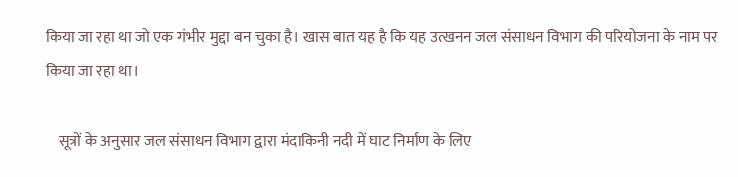किया जा रहा था जो एक गंभीर मुद्दा बन चुका है। खास बात यह है कि यह उत्खनन जल संसाधन विभाग की परियोजना के नाम पर किया जा रहा था।

    सूत्रों के अनुसार जल संसाधन विभाग द्वारा मंदाकिनी नदी में घाट निर्माण के लिए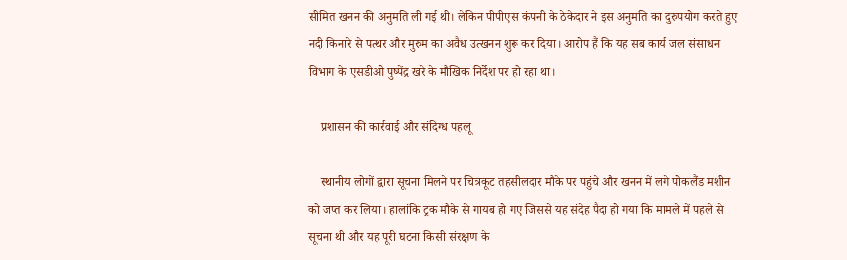सीमित खनन की अनुमति ली गई थी। लेकिन पीपीएस कंपनी के ठेकेदार ने इस अनुमति का दुरुपयोग करते हुए नदी किनारे से पत्थर और मुरुम का अवैध उत्खनन शुरू कर दिया। आरोप हैं कि यह सब कार्य जल संसाधन विभाग के एसडीओ पुष्पेंद्र खरे के मौखिक निर्देश पर हो रहा था।

    प्रशासन की कार्रवाई और संदिग्ध पहलू

    स्थानीय लोगों द्वारा सूचना मिलने पर चित्रकूट तहसीलदार मौके पर पहुंचे और खनन में लगे पोकलैंड मशीन को जप्त कर लिया। हालांकि ट्रक मौके से गायब हो गए जिससे यह संदेह पैदा हो गया कि मामले में पहले से सूचना थी और यह पूरी घटना किसी संरक्षण के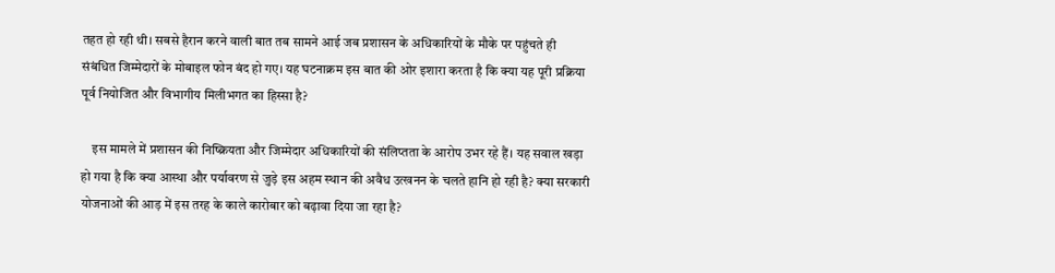तहत हो रही थी। सबसे हैरान करने वाली बात तब सामने आई जब प्रशासन के अधिकारियों के मौके पर पहुंचते ही संबंधित जिम्मेदारों के मोबाइल फोन बंद हो गए। यह घटनाक्रम इस बात की ओर इशारा करता है कि क्या यह पूरी प्रक्रिया पूर्व नियोजित और विभागीय मिलीभगत का हिस्सा है?

    इस मामले में प्रशासन की निष्क्रियता और जिम्मेदार अधिकारियों की संलिप्तता के आरोप उभर रहे हैं। यह सवाल खड़ा हो गया है कि क्या आस्था और पर्यावरण से जुड़े इस अहम स्थान की अवैध उत्खनन के चलते हानि हो रही है? क्या सरकारी योजनाओं की आड़ में इस तरह के काले कारोबार को बढ़ावा दिया जा रहा है?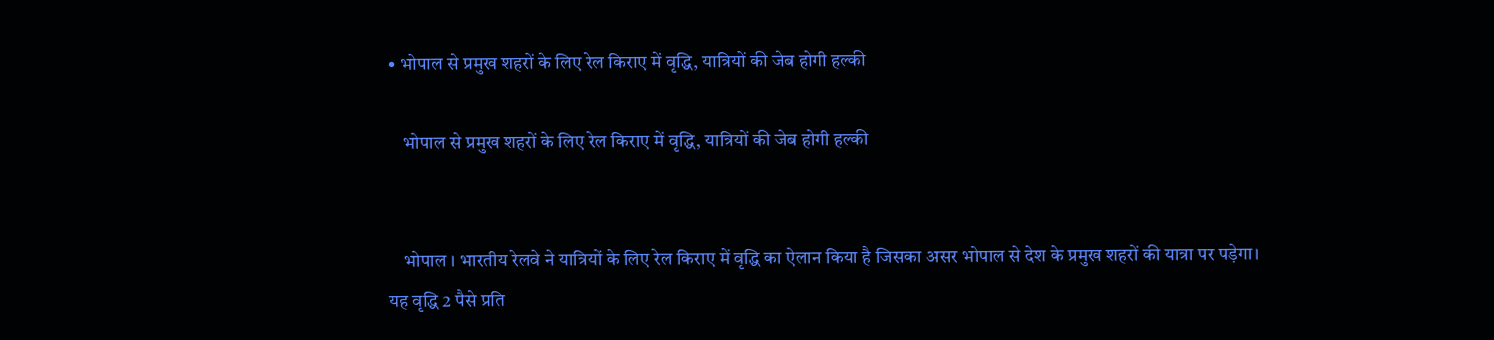• भोपाल से प्रमुख शहरों के लिए रेल किराए में वृद्धि, यात्रियों की जेब होगी हल्की

    भोपाल से प्रमुख शहरों के लिए रेल किराए में वृद्धि, यात्रियों की जेब होगी हल्की


    भोपाल । भारतीय रेलवे ने यात्रियों के लिए रेल किराए में वृद्धि का ऐलान किया है जिसका असर भोपाल से देश के प्रमुख शहरों की यात्रा पर पड़ेगा। यह वृद्धि 2 पैसे प्रति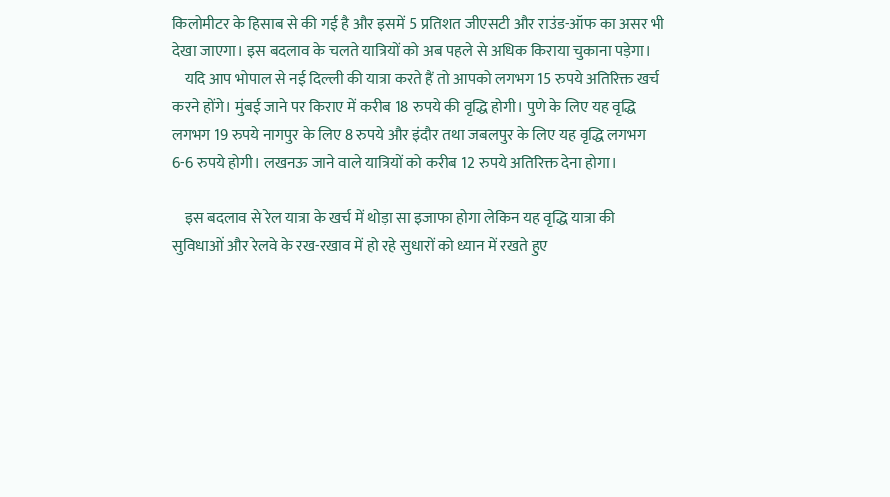किलोमीटर के हिसाब से की गई है और इसमें 5 प्रतिशत जीएसटी और राउंड-ऑफ का असर भी देखा जाएगा। इस बदलाव के चलते यात्रियों को अब पहले से अधिक किराया चुकाना पड़ेगा।
    यदि आप भोपाल से नई दिल्ली की यात्रा करते हैं तो आपको लगभग 15 रुपये अतिरिक्त खर्च करने होंगे। मुंबई जाने पर किराए में करीब 18 रुपये की वृद्धि होगी। पुणे के लिए यह वृद्धि लगभग 19 रुपये नागपुर के लिए 8 रुपये और इंदौर तथा जबलपुर के लिए यह वृद्धि लगभग 6-6 रुपये होगी। लखनऊ जाने वाले यात्रियों को करीब 12 रुपये अतिरिक्त देना होगा।

    इस बदलाव से रेल यात्रा के खर्च में थोड़ा सा इजाफा होगा लेकिन यह वृद्धि यात्रा की सुविधाओं और रेलवे के रख-रखाव में हो रहे सुधारों को ध्यान में रखते हुए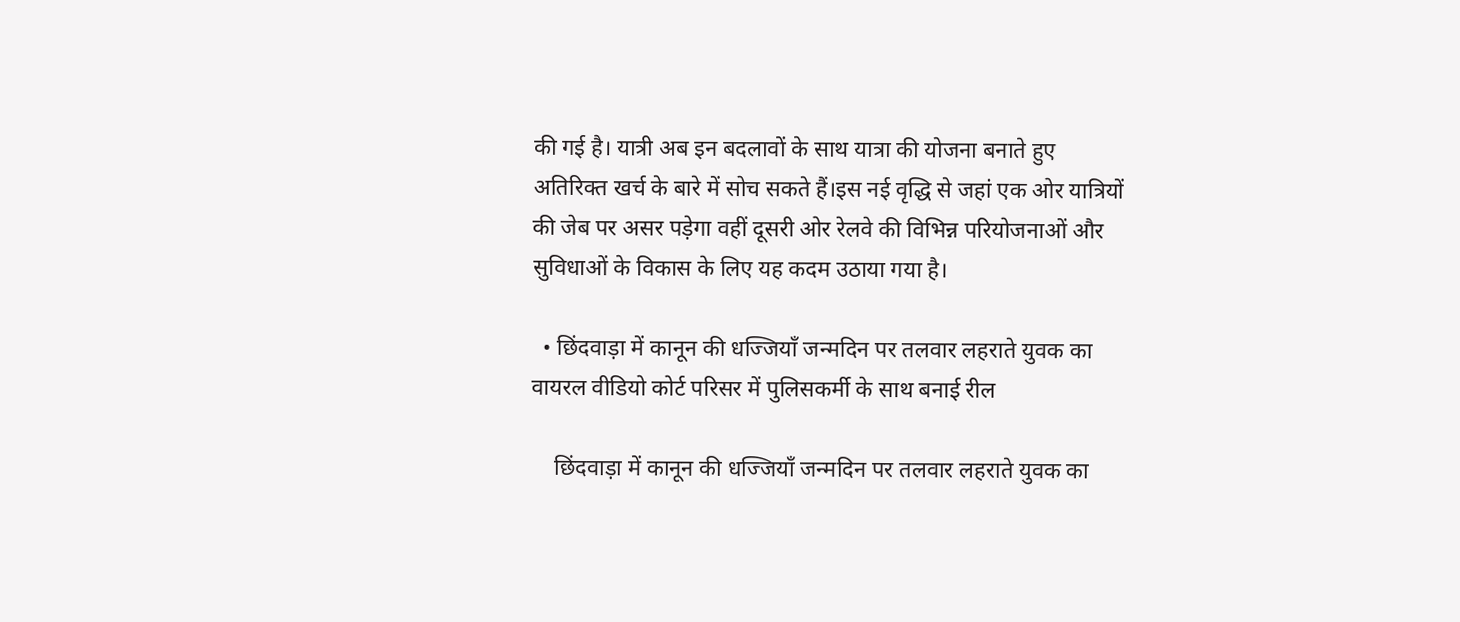की गई है। यात्री अब इन बदलावों के साथ यात्रा की योजना बनाते हुए अतिरिक्त खर्च के बारे में सोच सकते हैं।इस नई वृद्धि से जहां एक ओर यात्रियों की जेब पर असर पड़ेगा वहीं दूसरी ओर रेलवे की विभिन्न परियोजनाओं और सुविधाओं के विकास के लिए यह कदम उठाया गया है।

  • छिंदवाड़ा में कानून की धज्जियाँ जन्मदिन पर तलवार लहराते युवक का वायरल वीडियो कोर्ट परिसर में पुलिसकर्मी के साथ बनाई रील

    छिंदवाड़ा में कानून की धज्जियाँ जन्मदिन पर तलवार लहराते युवक का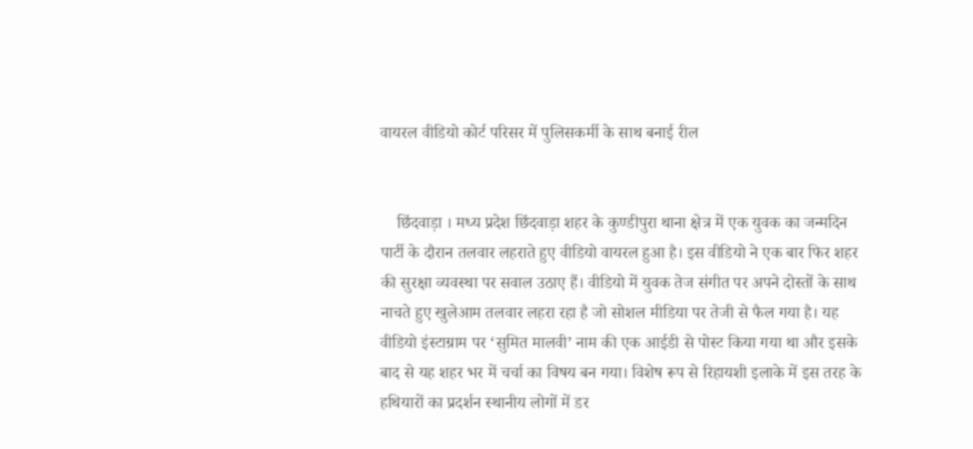वायरल वीडियो कोर्ट परिसर में पुलिसकर्मी के साथ बनाई रील


    छिंदवाड़ा । मध्य प्रदेश छिंदवाड़ा शहर के कुण्डीपुरा थाना क्षेत्र में एक युवक का जन्मदिन पार्टी के दौरान तलवार लहराते हुए वीडियो वायरल हुआ है। इस वीडियो ने एक बार फिर शहर की सुरक्षा व्यवस्था पर सवाल उठाए हैं। वीडियो में युवक तेज संगीत पर अपने दोस्तों के साथ नाचते हुए खुलेआम तलवार लहरा रहा है जो सोशल मीडिया पर तेजी से फैल गया है। यह वीडियो इंस्टाग्राम पर ‘सुमित मालवी’ नाम की एक आईडी से पोस्ट किया गया था और इसके बाद से यह शहर भर में चर्चा का विषय बन गया। विशेष रूप से रिहायशी इलाके में इस तरह के हथियारों का प्रदर्शन स्थानीय लोगों में डर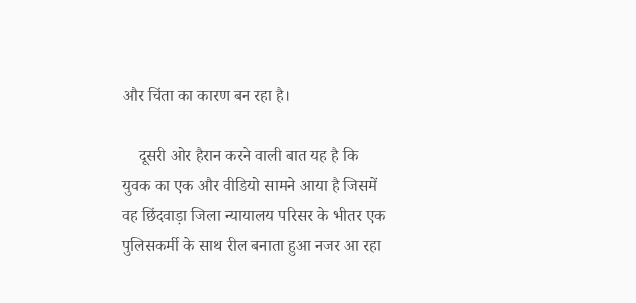और चिंता का कारण बन रहा है।

    दूसरी ओर हैरान करने वाली बात यह है कि युवक का एक और वीडियो सामने आया है जिसमें वह छिंदवाड़ा जिला न्यायालय परिसर के भीतर एक पुलिसकर्मी के साथ रील बनाता हुआ नजर आ रहा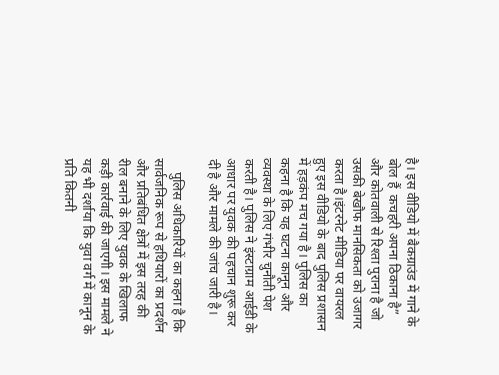है। इस वीडियो में बैकग्राउंड में गाने के बोल हैं  कचहरी अपना ठिकाना है” और कोतवाली से रिश्ता पुराना है जो उसकी बेखौफ मानसिकता को उजागर करता है।इंटरनेट मीडिया पर वायरल हुए इस वीडियो के बाद पुलिस प्रशासन में हड़कंप मच गया है। पुलिस का कहना है कि यह घटना कानून और व्यवस्था के लिए गंभीर चुनौती पेश करती है। पुलिस ने इंस्टाग्राम आईडी के आधार पर युवक की पहचान शुरू कर दी है और मामले की जांच जारी है।

    पुलिस अधिकारियों का कहना है कि सार्वजनिक रूप से हथियारों का प्रदर्शन और प्रतिबंधित क्षेत्रों में इस तरह की रील बनाने के लिए युवक के खिलाफ कड़ी कार्रवाई की जाएगी। इस मामले ने यह भी दर्शाया कि युवा वर्ग में कानून के प्रति कितनी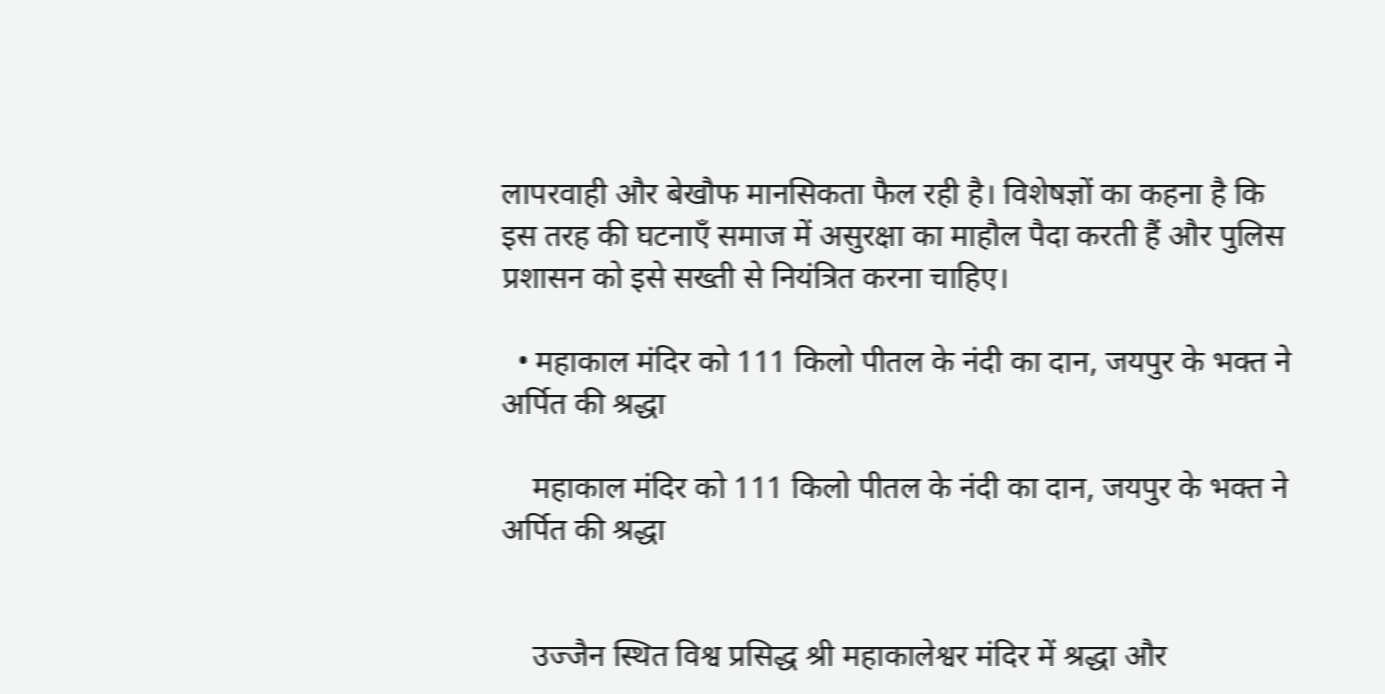लापरवाही और बेखौफ मानसिकता फैल रही है। विशेषज्ञों का कहना है कि इस तरह की घटनाएँ समाज में असुरक्षा का माहौल पैदा करती हैं और पुलिस प्रशासन को इसे सख्ती से नियंत्रित करना चाहिए।

  • महाकाल मंदिर को 111 किलो पीतल के नंदी का दान, जयपुर के भक्त ने अर्पित की श्रद्धा

    महाकाल मंदिर को 111 किलो पीतल के नंदी का दान, जयपुर के भक्त ने अर्पित की श्रद्धा


    उज्जैन स्थित विश्व प्रसिद्ध श्री महाकालेश्वर मंदिर में श्रद्धा और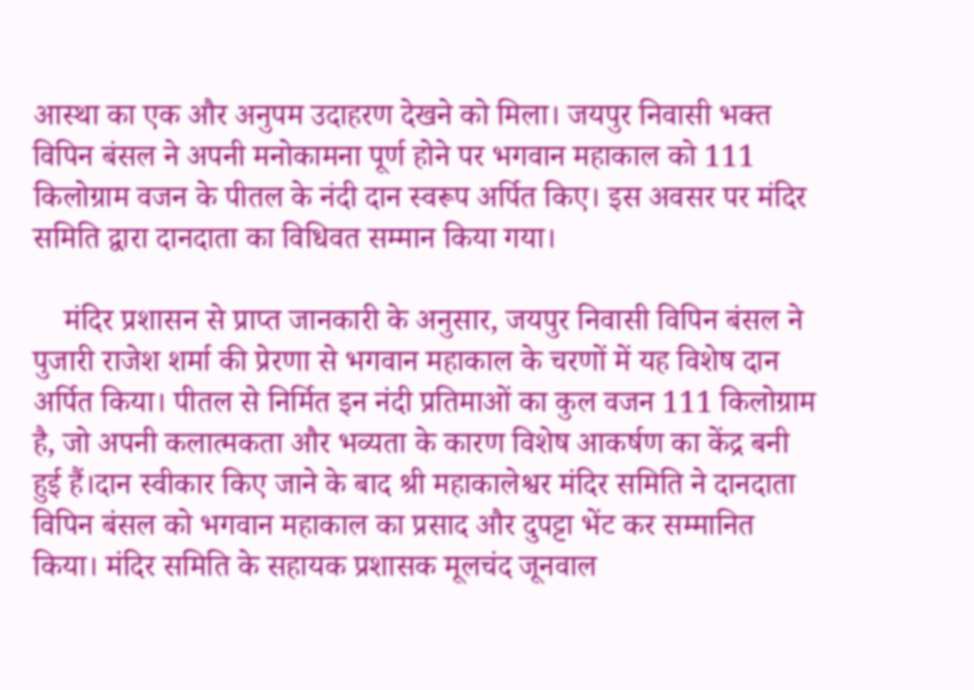आस्था का एक और अनुपम उदाहरण देखने को मिला। जयपुर निवासी भक्त विपिन बंसल ने अपनी मनोकामना पूर्ण होने पर भगवान महाकाल को 111 किलोग्राम वजन के पीतल के नंदी दान स्वरूप अर्पित किए। इस अवसर पर मंदिर समिति द्वारा दानदाता का विधिवत सम्मान किया गया।

    मंदिर प्रशासन से प्राप्त जानकारी के अनुसार, जयपुर निवासी विपिन बंसल ने पुजारी राजेश शर्मा की प्रेरणा से भगवान महाकाल के चरणों में यह विशेष दान अर्पित किया। पीतल से निर्मित इन नंदी प्रतिमाओं का कुल वजन 111 किलोग्राम है, जो अपनी कलात्मकता और भव्यता के कारण विशेष आकर्षण का केंद्र बनी हुई हैं।दान स्वीकार किए जाने के बाद श्री महाकालेश्वर मंदिर समिति ने दानदाता विपिन बंसल को भगवान महाकाल का प्रसाद और दुपट्टा भेंट कर सम्मानित किया। मंदिर समिति के सहायक प्रशासक मूलचंद जूनवाल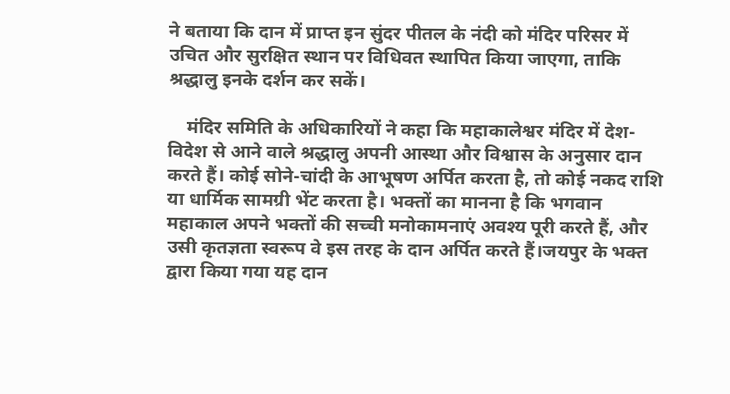ने बताया कि दान में प्राप्त इन सुंदर पीतल के नंदी को मंदिर परिसर में उचित और सुरक्षित स्थान पर विधिवत स्थापित किया जाएगा, ताकि श्रद्धालु इनके दर्शन कर सकें।

    मंदिर समिति के अधिकारियों ने कहा कि महाकालेश्वर मंदिर में देश-विदेश से आने वाले श्रद्धालु अपनी आस्था और विश्वास के अनुसार दान करते हैं। कोई सोने-चांदी के आभूषण अर्पित करता है, तो कोई नकद राशि या धार्मिक सामग्री भेंट करता है। भक्तों का मानना है कि भगवान महाकाल अपने भक्तों की सच्ची मनोकामनाएं अवश्य पूरी करते हैं, और उसी कृतज्ञता स्वरूप वे इस तरह के दान अर्पित करते हैं।जयपुर के भक्त द्वारा किया गया यह दान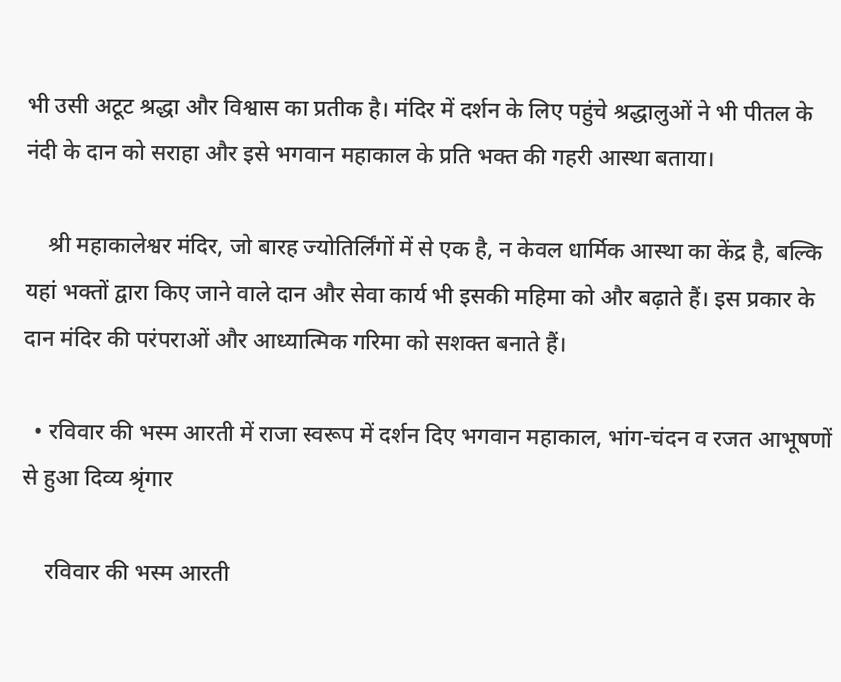भी उसी अटूट श्रद्धा और विश्वास का प्रतीक है। मंदिर में दर्शन के लिए पहुंचे श्रद्धालुओं ने भी पीतल के नंदी के दान को सराहा और इसे भगवान महाकाल के प्रति भक्त की गहरी आस्था बताया।

    श्री महाकालेश्वर मंदिर, जो बारह ज्योतिर्लिंगों में से एक है, न केवल धार्मिक आस्था का केंद्र है, बल्कि यहां भक्तों द्वारा किए जाने वाले दान और सेवा कार्य भी इसकी महिमा को और बढ़ाते हैं। इस प्रकार के दान मंदिर की परंपराओं और आध्यात्मिक गरिमा को सशक्त बनाते हैं।

  • रविवार की भस्म आरती में राजा स्वरूप में दर्शन दिए भगवान महाकाल, भांग-चंदन व रजत आभूषणों से हुआ दिव्य श्रृंगार

    रविवार की भस्म आरती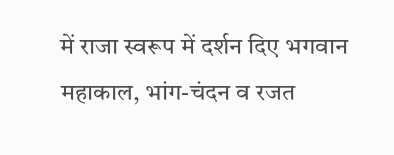में राजा स्वरूप में दर्शन दिए भगवान महाकाल, भांग-चंदन व रजत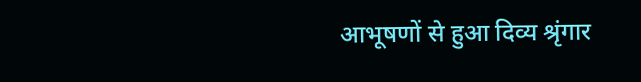आभूषणों से हुआ दिव्य श्रृंगार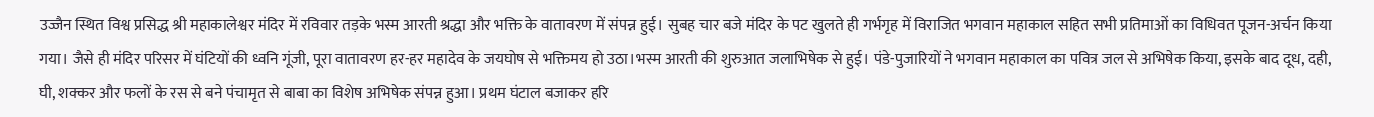उज्जैन स्थित विश्व प्रसिद्ध श्री महाकालेश्वर मंदिर में रविवार तड़के भस्म आरती श्रद्धा और भक्ति के वातावरण में संपन्न हुई। सुबह चार बजे मंदिर के पट खुलते ही गर्भगृह में विराजित भगवान महाकाल सहित सभी प्रतिमाओं का विधिवत पूजन-अर्चन किया गया। जैसे ही मंदिर परिसर में घंटियों की ध्वनि गूंजी, पूरा वातावरण हर-हर महादेव के जयघोष से भक्तिमय हो उठा।भस्म आरती की शुरुआत जलाभिषेक से हुई। पंडे-पुजारियों ने भगवान महाकाल का पवित्र जल से अभिषेक किया, इसके बाद दूध, दही, घी, शक्कर और फलों के रस से बने पंचामृत से बाबा का विशेष अभिषेक संपन्न हुआ। प्रथम घंटाल बजाकर हरि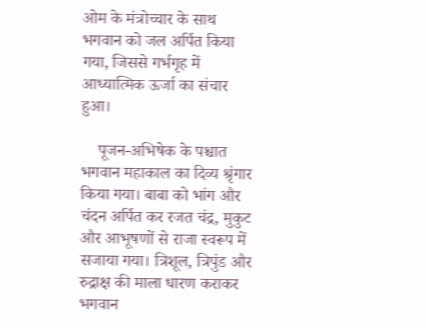ओम के मंत्रोच्चार के साथ भगवान को जल अर्पित किया गया, जिससे गर्भगृह में आध्यात्मिक ऊर्जा का संचार हुआ।

    पूजन-अभिषेक के पश्चात भगवान महाकाल का दिव्य श्रृंगार किया गया। बाबा को भांग और चंदन अर्पित कर रजत चंद्र, मुकुट और आभूषणों से राजा स्वरूप में सजाया गया। त्रिशूल, त्रिपुंड और रुद्राक्ष की माला धारण कराकर भगवान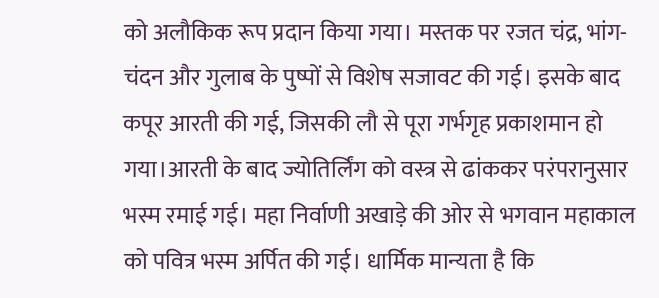को अलौकिक रूप प्रदान किया गया। मस्तक पर रजत चंद्र, भांग-चंदन और गुलाब के पुष्पों से विशेष सजावट की गई। इसके बाद कपूर आरती की गई, जिसकी लौ से पूरा गर्भगृह प्रकाशमान हो गया।आरती के बाद ज्योतिर्लिंग को वस्त्र से ढांककर परंपरानुसार भस्म रमाई गई। महा निर्वाणी अखाड़े की ओर से भगवान महाकाल को पवित्र भस्म अर्पित की गई। धार्मिक मान्यता है कि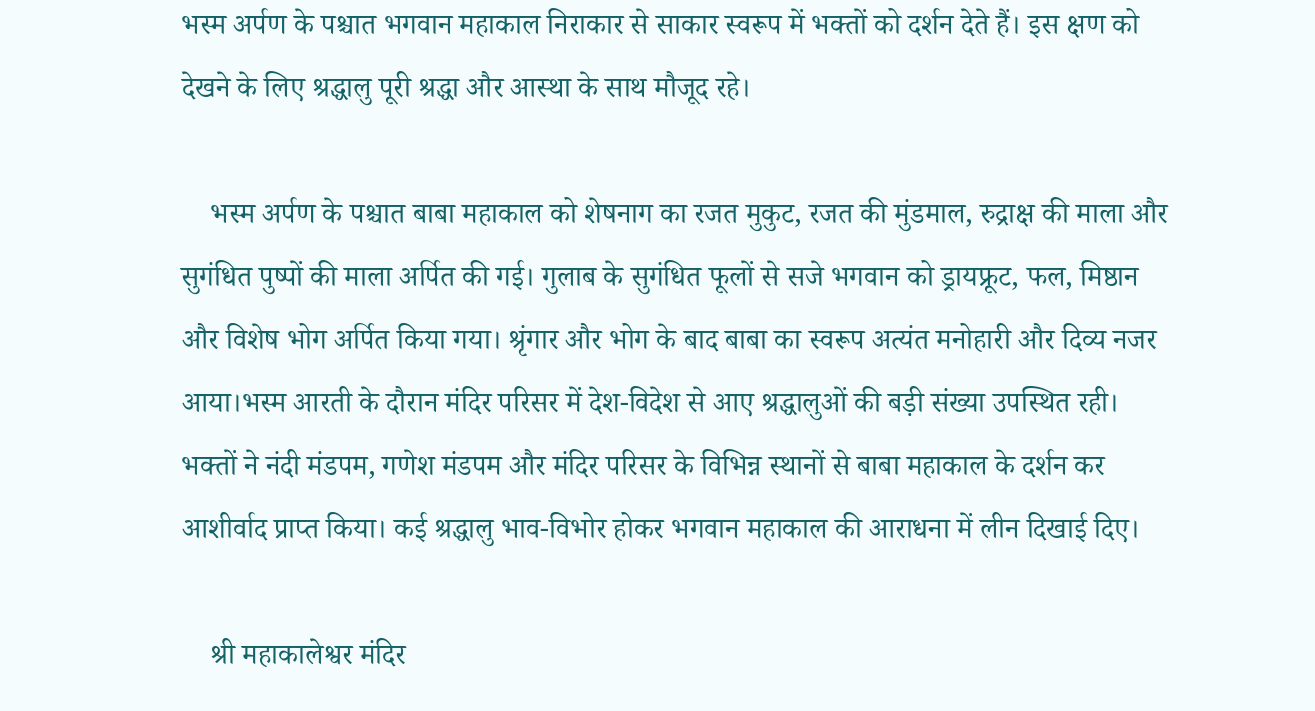भस्म अर्पण के पश्चात भगवान महाकाल निराकार से साकार स्वरूप में भक्तों को दर्शन देते हैं। इस क्षण को देखने के लिए श्रद्धालु पूरी श्रद्धा और आस्था के साथ मौजूद रहे।

    भस्म अर्पण के पश्चात बाबा महाकाल को शेषनाग का रजत मुकुट, रजत की मुंडमाल, रुद्राक्ष की माला और सुगंधित पुष्पों की माला अर्पित की गई। गुलाब के सुगंधित फूलों से सजे भगवान को ड्रायफ्रूट, फल, मिष्ठान और विशेष भोग अर्पित किया गया। श्रृंगार और भोग के बाद बाबा का स्वरूप अत्यंत मनोहारी और दिव्य नजर आया।भस्म आरती के दौरान मंदिर परिसर में देश-विदेश से आए श्रद्धालुओं की बड़ी संख्या उपस्थित रही। भक्तों ने नंदी मंडपम, गणेश मंडपम और मंदिर परिसर के विभिन्न स्थानों से बाबा महाकाल के दर्शन कर आशीर्वाद प्राप्त किया। कई श्रद्धालु भाव-विभोर होकर भगवान महाकाल की आराधना में लीन दिखाई दिए।

    श्री महाकालेश्वर मंदिर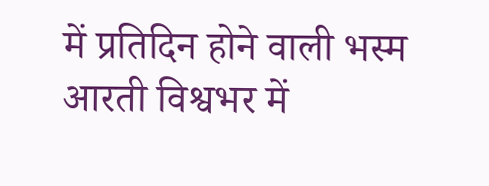में प्रतिदिन होने वाली भस्म आरती विश्वभर में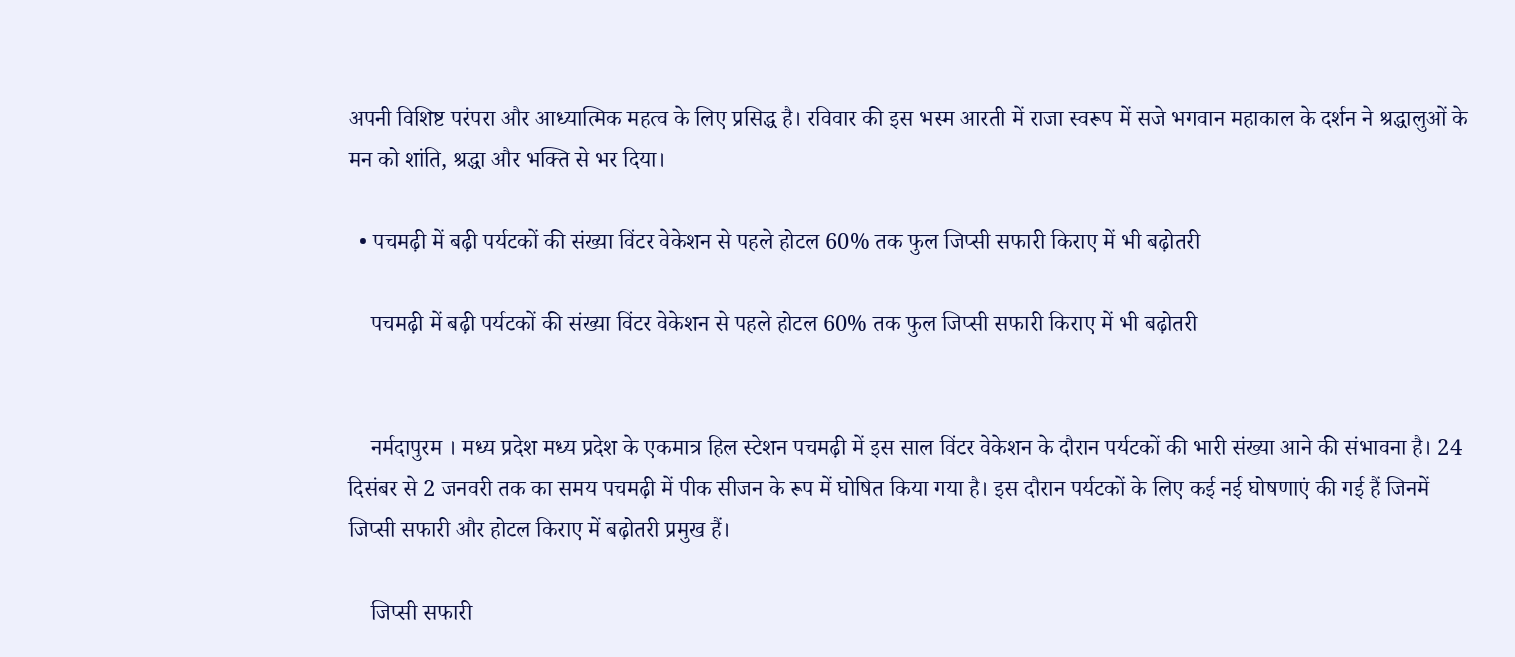अपनी विशिष्ट परंपरा और आध्यात्मिक महत्व के लिए प्रसिद्ध है। रविवार की इस भस्म आरती में राजा स्वरूप में सजे भगवान महाकाल के दर्शन ने श्रद्धालुओं के मन को शांति, श्रद्धा और भक्ति से भर दिया।

  • पचमढ़ी में बढ़ी पर्यटकों की संख्या विंटर वेकेशन से पहले होटल 60% तक फुल जिप्सी सफारी किराए में भी बढ़ोतरी

    पचमढ़ी में बढ़ी पर्यटकों की संख्या विंटर वेकेशन से पहले होटल 60% तक फुल जिप्सी सफारी किराए में भी बढ़ोतरी


    नर्मदापुरम । मध्य प्रदेश मध्य प्रदेश के एकमात्र हिल स्टेशन पचमढ़ी में इस साल विंटर वेकेशन के दौरान पर्यटकों की भारी संख्या आने की संभावना है। 24 दिसंबर से 2 जनवरी तक का समय पचमढ़ी में पीक सीजन के रूप में घोषित किया गया है। इस दौरान पर्यटकों के लिए कई नई घोषणाएं की गई हैं जिनमें जिप्सी सफारी और होटल किराए में बढ़ोतरी प्रमुख हैं।

    जिप्सी सफारी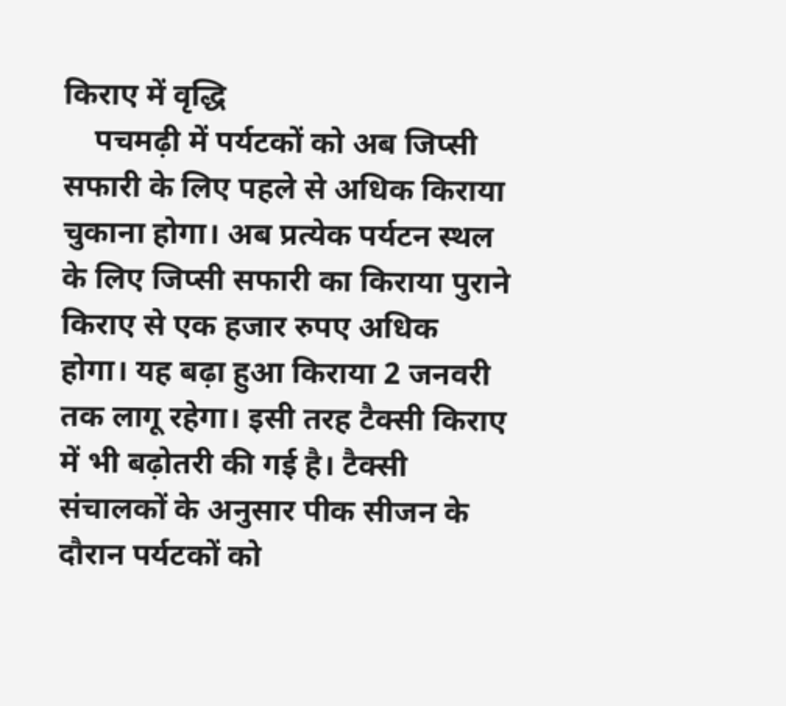किराए में वृद्धि
    पचमढ़ी में पर्यटकों को अब जिप्सी सफारी के लिए पहले से अधिक किराया चुकाना होगा। अब प्रत्येक पर्यटन स्थल के लिए जिप्सी सफारी का किराया पुराने किराए से एक हजार रुपए अधिक होगा। यह बढ़ा हुआ किराया 2 जनवरी तक लागू रहेगा। इसी तरह टैक्सी किराए में भी बढ़ोतरी की गई है। टैक्सी संचालकों के अनुसार पीक सीजन के दौरान पर्यटकों को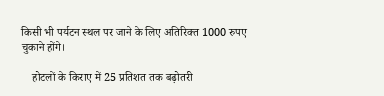किसी भी पर्यटन स्थल पर जाने के लिए अतिरिक्त 1000 रुपए चुकाने होंगे।

    होटलों के किराए में 25 प्रतिशत तक बढ़ोतरी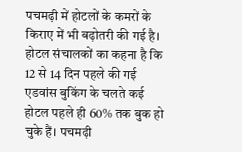पचमढ़ी में होटलों के कमरों के किराए में भी बढ़ोतरी की गई है। होटल संचालकों का कहना है कि 12 से 14 दिन पहले की गई एडवांस बुकिंग के चलते कई होटल पहले ही 60% तक बुक हो चुके हैं। पचमढ़ी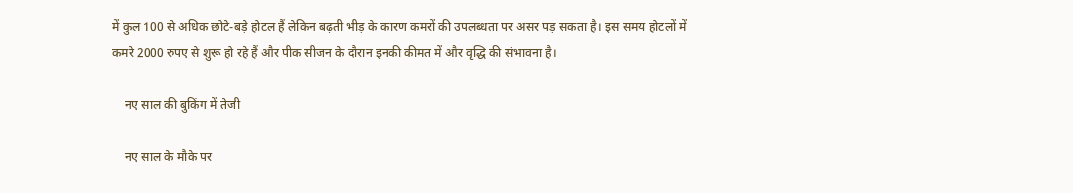में कुल 100 से अधिक छोटे-बड़े होटल हैं लेकिन बढ़ती भीड़ के कारण कमरों की उपलब्धता पर असर पड़ सकता है। इस समय होटलों में कमरे 2000 रुपए से शुरू हो रहे हैं और पीक सीजन के दौरान इनकी कीमत में और वृद्धि की संभावना है।

    नए साल की बुकिंग में तेजी

    नए साल के मौके पर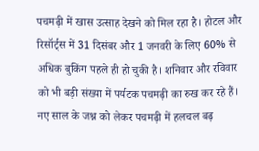पचमढ़ी में खास उत्साह देखने को मिल रहा है। होटल और रिसॉर्ट्स में 31 दिसंबर और 1 जनवरी के लिए 60% से अधिक बुकिंग पहले ही हो चुकी है। शनिवार और रविवार को भी बड़ी संख्या में पर्यटक पचमढ़ी का रुख कर रहे हैं। नए साल के जश्न को लेकर पचमढ़ी में हलचल बढ़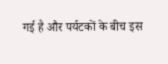गई है और पर्यटकों के बीच इस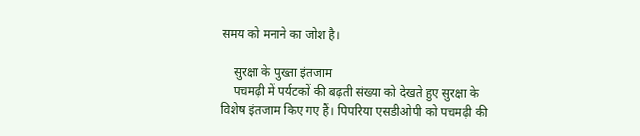समय को मनाने का जोश है।

    सुरक्षा के पुख्ता इंतजाम
    पचमढ़ी में पर्यटकों की बढ़ती संख्या को देखते हुए सुरक्षा के विशेष इंतजाम किए गए हैं। पिपरिया एसडीओपी को पचमढ़ी की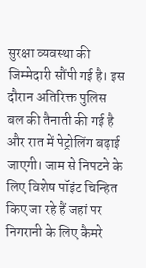सुरक्षा व्यवस्था की जिम्मेदारी सौंपी गई है। इस दौरान अतिरिक्त पुलिस बल की तैनाती की गई है और रात में पेट्रोलिंग बढ़ाई जाएगी। जाम से निपटने के लिए विशेष पॉइंट चिन्हित किए जा रहे हैं जहां पर निगरानी के लिए कैमरे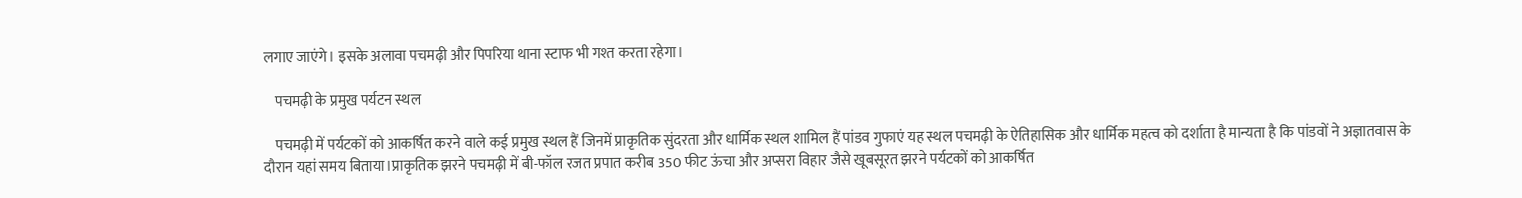लगाए जाएंगे। इसके अलावा पचमढ़ी और पिपरिया थाना स्टाफ भी गश्त करता रहेगा।

    पचमढ़ी के प्रमुख पर्यटन स्थल

    पचमढ़ी में पर्यटकों को आकर्षित करने वाले कई प्रमुख स्थल हैं जिनमें प्राकृतिक सुंदरता और धार्मिक स्थल शामिल हैं पांडव गुफाएं यह स्थल पचमढ़ी के ऐतिहासिक और धार्मिक महत्व को दर्शाता है मान्यता है कि पांडवों ने अज्ञातवास के दौरान यहां समय बिताया।प्राकृतिक झरने पचमढ़ी में बी-फॉल रजत प्रपात करीब 350 फीट ऊंचा और अप्सरा विहार जैसे खूबसूरत झरने पर्यटकों को आकर्षित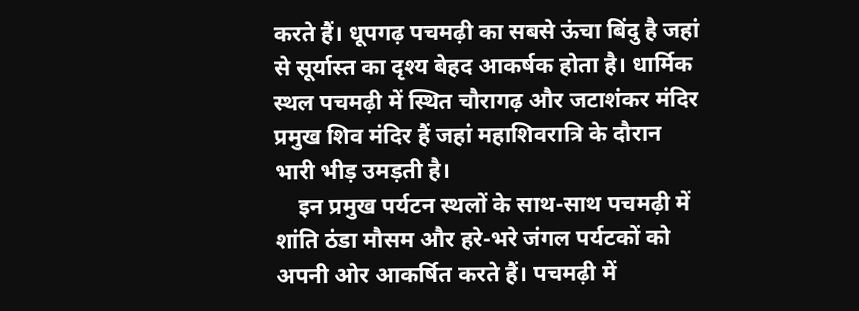करते हैं। धूपगढ़ पचमढ़ी का सबसे ऊंचा बिंदु है जहां से सूर्यास्त का दृश्य बेहद आकर्षक होता है। धार्मिक स्थल पचमढ़ी में स्थित चौरागढ़ और जटाशंकर मंदिर प्रमुख शिव मंदिर हैं जहां महाशिवरात्रि के दौरान भारी भीड़ उमड़ती है।
    इन प्रमुख पर्यटन स्थलों के साथ-साथ पचमढ़ी में शांति ठंडा मौसम और हरे-भरे जंगल पर्यटकों को अपनी ओर आकर्षित करते हैं। पचमढ़ी में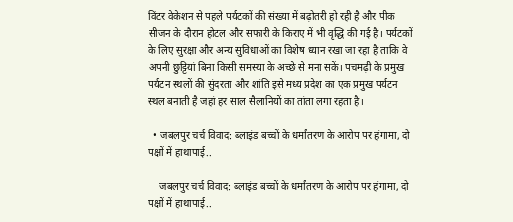विंटर वेकेशन से पहले पर्यटकों की संख्या में बढ़ोतरी हो रही है और पीक सीजन के दौरान होटल और सफारी के किराए में भी वृद्धि की गई है। पर्यटकों के लिए सुरक्षा और अन्य सुविधाओं का विशेष ध्यान रखा जा रहा है ताकि वे अपनी छुट्टियां बिना किसी समस्या के अच्छे से मना सकें। पचमढ़ी के प्रमुख पर्यटन स्थलों की सुंदरता और शांति इसे मध्य प्रदेश का एक प्रमुख पर्यटन स्थल बनाती है जहां हर साल सैलानियों का तांता लगा रहता है।

  • जबलपुर चर्च विवाद: ब्लाइंड बच्चों के धर्मांतरण के आरोप पर हंगामा, दो पक्षों में हाथापाई..

    जबलपुर चर्च विवाद: ब्लाइंड बच्चों के धर्मांतरण के आरोप पर हंगामा, दो पक्षों में हाथापाई..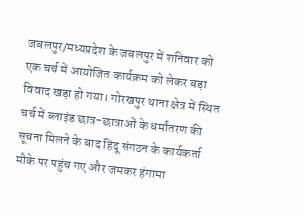जबलपुर/मध्यप्रदेश के जबलपुर में शनिवार को एक चर्च में आयोजित कार्यक्रम को लेकर बड़ा विवाद खड़ा हो गया। गोरखपुर थाना क्षेत्र में स्थित चर्च में ब्लाइंड छात्र-छात्राओं के धर्मांतरण की सूचना मिलने के बाद हिंदू संगठन के कार्यकर्ता मौके पर पहुंच गए और जमकर हंगामा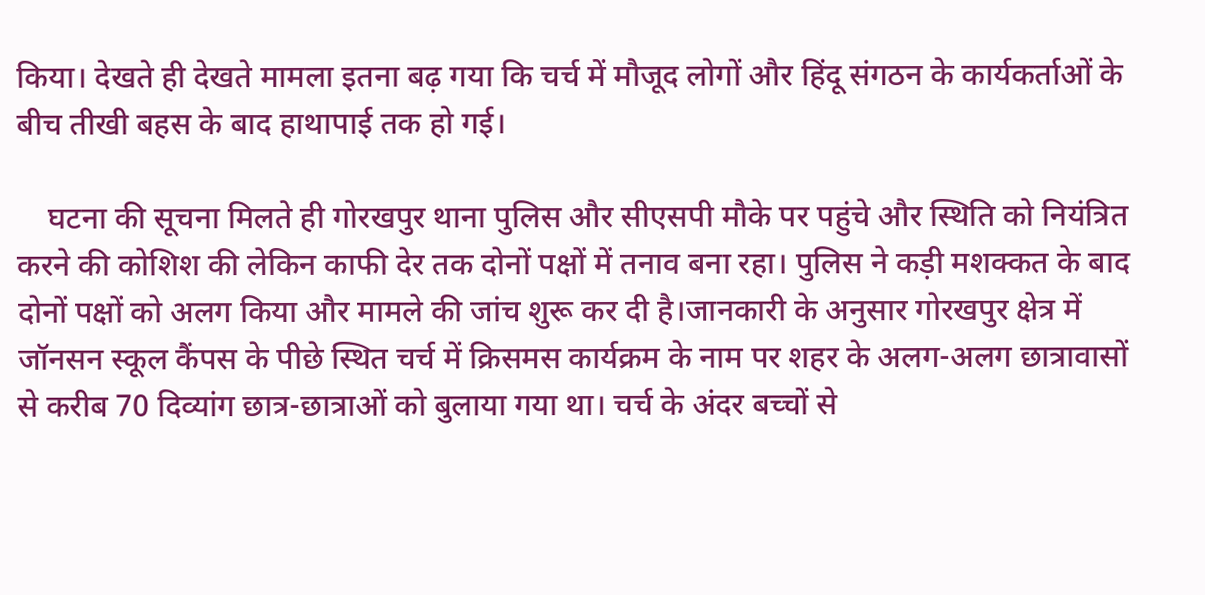किया। देखते ही देखते मामला इतना बढ़ गया कि चर्च में मौजूद लोगों और हिंदू संगठन के कार्यकर्ताओं के बीच तीखी बहस के बाद हाथापाई तक हो गई।

    घटना की सूचना मिलते ही गोरखपुर थाना पुलिस और सीएसपी मौके पर पहुंचे और स्थिति को नियंत्रित करने की कोशिश की लेकिन काफी देर तक दोनों पक्षों में तनाव बना रहा। पुलिस ने कड़ी मशक्कत के बाद दोनों पक्षों को अलग किया और मामले की जांच शुरू कर दी है।जानकारी के अनुसार गोरखपुर क्षेत्र में जॉनसन स्कूल कैंपस के पीछे स्थित चर्च में क्रिसमस कार्यक्रम के नाम पर शहर के अलग-अलग छात्रावासों से करीब 70 दिव्यांग छात्र-छात्राओं को बुलाया गया था। चर्च के अंदर बच्चों से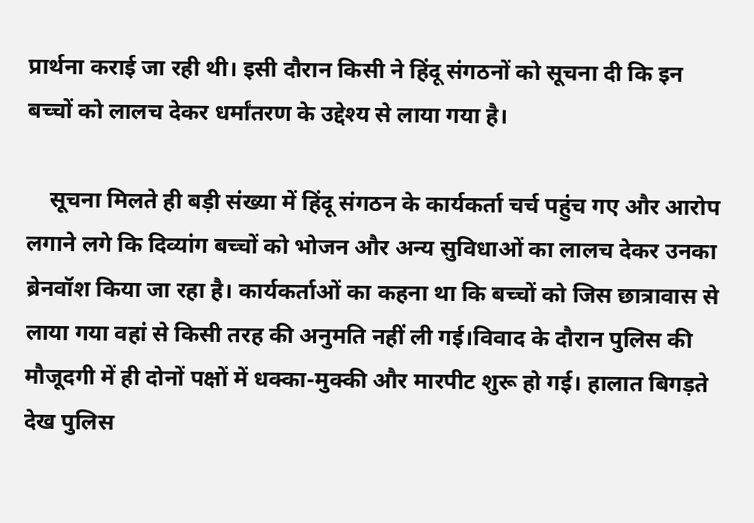प्रार्थना कराई जा रही थी। इसी दौरान किसी ने हिंदू संगठनों को सूचना दी कि इन बच्चों को लालच देकर धर्मांतरण के उद्देश्य से लाया गया है।

    सूचना मिलते ही बड़ी संख्या में हिंदू संगठन के कार्यकर्ता चर्च पहुंच गए और आरोप लगाने लगे कि दिव्यांग बच्चों को भोजन और अन्य सुविधाओं का लालच देकर उनका ब्रेनवॉश किया जा रहा है। कार्यकर्ताओं का कहना था कि बच्चों को जिस छात्रावास से लाया गया वहां से किसी तरह की अनुमति नहीं ली गई।विवाद के दौरान पुलिस की मौजूदगी में ही दोनों पक्षों में धक्का-मुक्की और मारपीट शुरू हो गई। हालात बिगड़ते देख पुलिस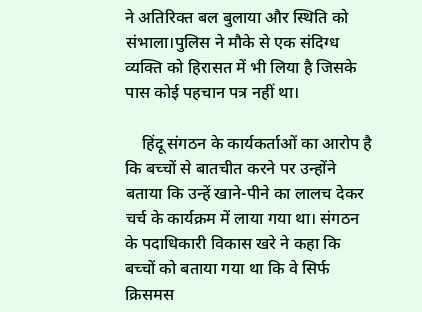ने अतिरिक्त बल बुलाया और स्थिति को संभाला।पुलिस ने मौके से एक संदिग्ध व्यक्ति को हिरासत में भी लिया है जिसके पास कोई पहचान पत्र नहीं था।

    हिंदू संगठन के कार्यकर्ताओं का आरोप है कि बच्चों से बातचीत करने पर उन्होंने बताया कि उन्हें खाने-पीने का लालच देकर चर्च के कार्यक्रम में लाया गया था। संगठन के पदाधिकारी विकास खरे ने कहा कि बच्चों को बताया गया था कि वे सिर्फ क्रिसमस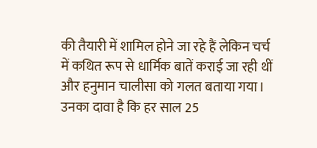की तैयारी में शामिल होने जा रहे हैं लेकिन चर्च में कथित रूप से धार्मिक बातें कराई जा रही थीं और हनुमान चालीसा को गलत बताया गया। उनका दावा है कि हर साल 25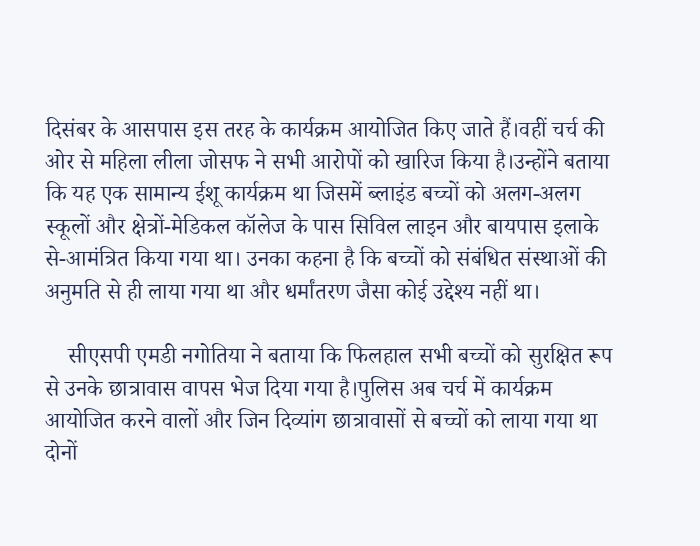दिसंबर के आसपास इस तरह के कार्यक्रम आयोजित किए जाते हैं।वहीं चर्च की ओर से महिला लीला जोसफ ने सभी आरोपों को खारिज किया है।उन्होंने बताया कि यह एक सामान्य ईशू कार्यक्रम था जिसमें ब्लाइंड बच्चों को अलग-अलग स्कूलों और क्षेत्रों-मेडिकल कॉलेज के पास सिविल लाइन और बायपास इलाके से-आमंत्रित किया गया था। उनका कहना है कि बच्चों को संबंधित संस्थाओं की अनुमति से ही लाया गया था और धर्मांतरण जैसा कोई उद्देश्य नहीं था।

    सीएसपी एमडी नगोतिया ने बताया कि फिलहाल सभी बच्चों को सुरक्षित रूप से उनके छात्रावास वापस भेज दिया गया है।पुलिस अब चर्च में कार्यक्रम आयोजित करने वालों और जिन दिव्यांग छात्रावासों से बच्चों को लाया गया था दोनों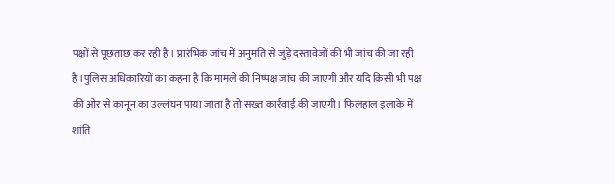पक्षों से पूछताछ कर रही है। प्रारंभिक जांच में अनुमति से जुड़े दस्तावेजों की भी जांच की जा रही है।पुलिस अधिकारियों का कहना है कि मामले की निष्पक्ष जांच की जाएगी और यदि किसी भी पक्ष की ओर से कानून का उल्लंघन पाया जाता है तो सख्त कार्रवाई की जाएगी। फिलहाल इलाके में शांति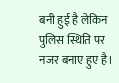बनी हुई है लेकिन पुलिस स्थिति पर नजर बनाए हुए है।